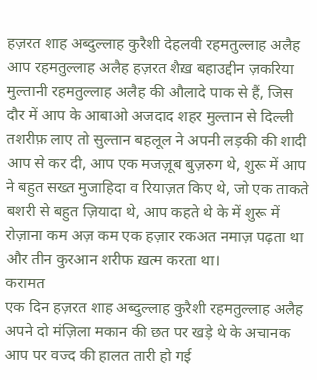हज़रत शाह अब्दुल्लाह कुरैशी देहलवी रहमतुल्लाह अलैह
आप रहमतुल्लाह अलैह हज़रत शैख़ बहाउद्दीन ज़करिया मुल्तानी रहमतुल्लाह अलैह की औलादे पाक से हैं, जिस दौर में आप के आबाओ अजदाद शहर मुल्तान से दिल्ली तशरीफ़ लाए तो सुल्तान बहलूल ने अपनी लड़की की शादी आप से कर दी, आप एक मजज़ूब बुज़रुग थे, शुरू में आप ने बहुत सख्त मुजाहिदा व रियाज़त किए थे, जो एक ताकते बशरी से बहुत ज़ियादा थे, आप कहते थे के में शुरू में रोज़ाना कम अज़ कम एक हज़ार रकअत नमाज़ पढ़ता था और तीन कुरआन शरीफ ख़त्म करता था।
करामत
एक दिन हज़रत शाह अब्दुल्लाह कुरैशी रहमतुल्लाह अलैह अपने दो मंज़िला मकान की छत पर खड़े थे के अचानक आप पर वज्द की हालत तारी हो गई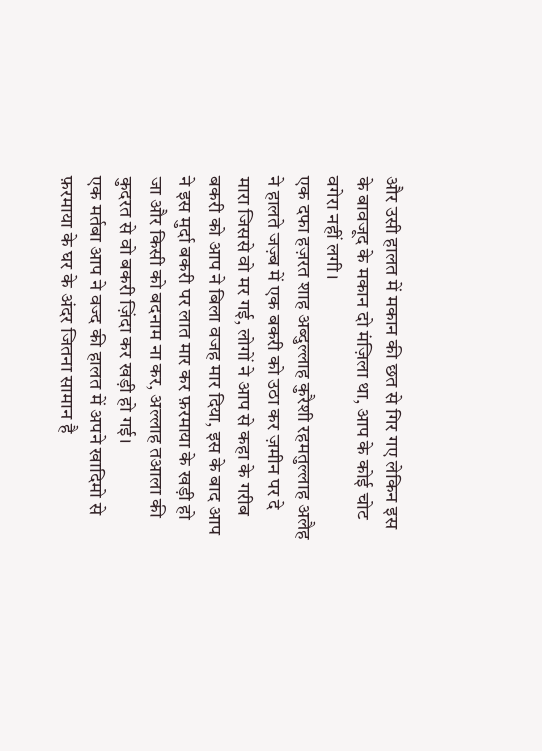और उसी हालत में मकान की छत से गिर गए लेकिन इस के बावजूद के मकान दो मंज़िला था, आप के कोई चोट वगेरा नहीं लगी।
एक दफा हज़रत शाह अब्दुल्लाह कुरैशी रहमतुल्लाह अलैह ने हालते जज़्ब में एक बकरी को उठा कर ज़मीन पर दे मारा जिससे वो मर गई, लोगों ने आप से कहा के गरीब बकरी को आप ने बिला वजह मार दिया, इस के बाद आप ने इस मुर्दा बकरी पर लात मार कर फ़रमाया के खड़ी हो जा और किसी को बदनाम ना कर, अल्लाह तआला की कुदरत से वो बकरी ज़िंदा कर खड़ी हो गई।
एक मर्तबा आप ने वज्द की हालत में अपने खादिमो से फ़रमाया के घर के अंदर जितना सामान है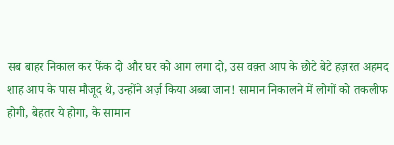सब बाहर निकाल कर फेंक दो और घर को आग लगा दो, उस वक़्त आप के छोटे बेटे हज़रत अहमद शाह आप के पास मौजूद थे, उन्होंने अर्ज़ किया अब्बा जान! सामान निकालने में लोगों को तकलीफ होगी, बेहतर ये होगा, के सामान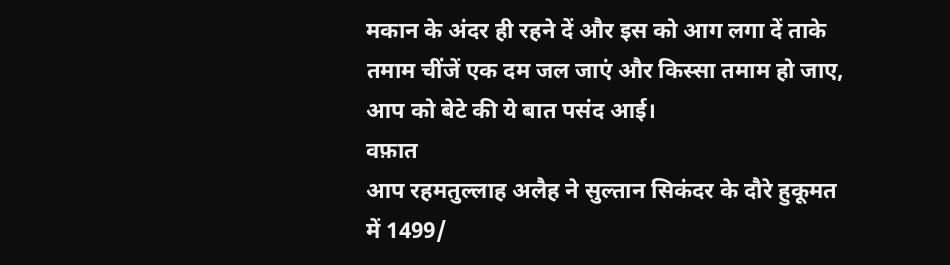मकान के अंदर ही रहने दें और इस को आग लगा दें ताके तमाम चींजें एक दम जल जाएं और किस्सा तमाम हो जाए, आप को बेटे की ये बात पसंद आई।
वफ़ात
आप रहमतुल्लाह अलैह ने सुल्तान सिकंदर के दौरे हुकूमत में 1499/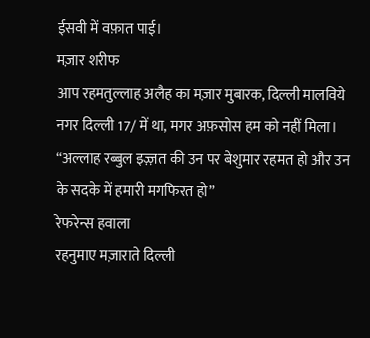ईसवी में वफ़ात पाई।
मज़ार शरीफ
आप रहमतुल्लाह अलैह का मज़ार मुबारक, दिल्ली मालविये नगर दिल्ली 17/ में था, मगर अफ़सोस हम को नहीं मिला।
“अल्लाह रब्बुल इज़्ज़त की उन पर बेशुमार रहमत हो और उन के सदके में हमारी मगफिरत हो”
रेफरेन्स हवाला
रहनुमाए मज़ाराते दिल्ली